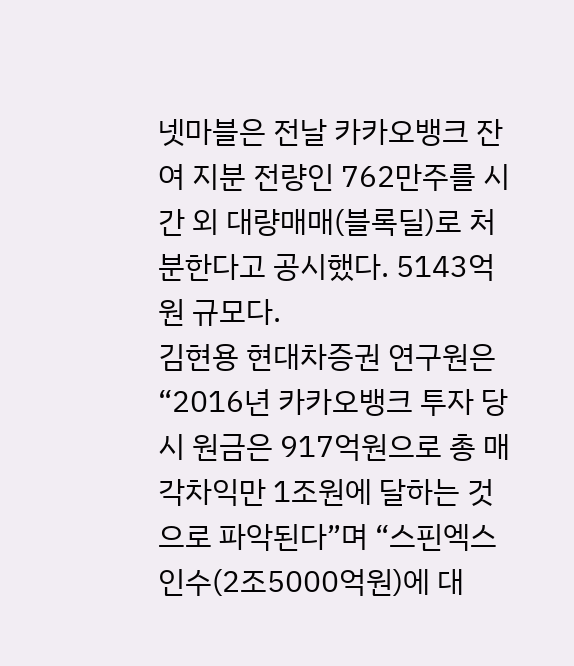넷마블은 전날 카카오뱅크 잔여 지분 전량인 762만주를 시간 외 대량매매(블록딜)로 처분한다고 공시했다. 5143억원 규모다.
김현용 현대차증권 연구원은 “2016년 카카오뱅크 투자 당시 원금은 917억원으로 총 매각차익만 1조원에 달하는 것으로 파악된다”며 “스핀엑스 인수(2조5000억원)에 대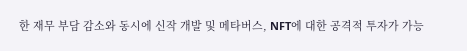한 재무 부담 감소와 동시에 신작 개발 및 메타버스, NFT에 대한 공격적 투자가 가능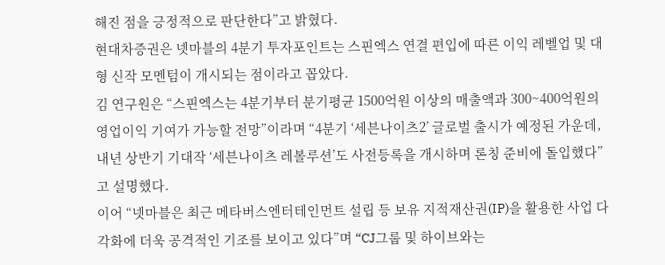해진 점을 긍정적으로 판단한다”고 밝혔다.
현대차증권은 넷마블의 4분기 투자포인트는 스핀엑스 연결 편입에 따른 이익 레벨업 및 대형 신작 모멘텀이 개시되는 점이라고 꼽았다.
김 연구원은 “스핀엑스는 4분기부터 분기평균 1500억원 이상의 매출액과 300~400억원의 영업이익 기여가 가능할 전망”이라며 “4분기 ‘세븐나이츠2’ 글로벌 출시가 예정된 가운데, 내년 상반기 기대작 ‘세븐나이츠 레볼루션’도 사전등록을 개시하며 론칭 준비에 돌입했다”고 설명했다.
이어 “넷마블은 최근 메타버스엔터테인먼트 설립 등 보유 지적재산권(IP)을 활용한 사업 다각화에 더욱 공격적인 기조를 보이고 있다”며 “CJ그룹 및 하이브와는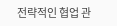전략적인 협업 관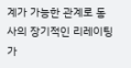계가 가능한 관계로 동사의 장기적인 리레이팅 가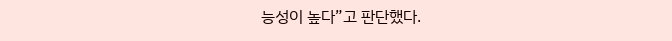능성이 높다”고 판단했다.